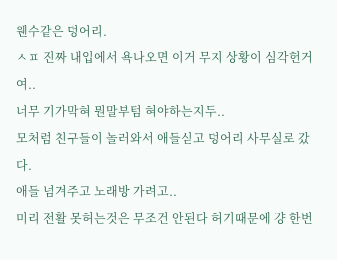웬수같은 덩어리.
ㅅㅍ 진짜 내입에서 욕나오면 이거 무지 상황이 심각헌거여..
너무 기가막혀 뭔말부텀 혀야하는지두..
모처럼 친구들이 놀러와서 애들싣고 덩어리 사무실로 갔다.
애들 넘겨주고 노래방 가려고..
미리 전활 못허는것은 무조건 안된다 허기때문에 걍 한번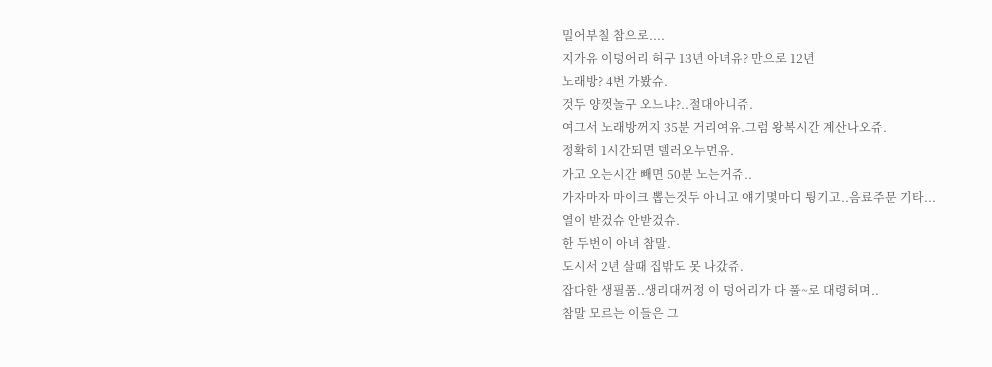밀어부칠 참으로....
지가유 이덩어리 허구 13년 아녀유? 만으로 12년
노래방? 4번 가봤슈.
것두 양껏놀구 오느냐?..절대아니쥬.
여그서 노래방꺼지 35분 거리여유.그럼 왕복시간 계산나오쥬.
정확히 1시간되면 델러오누먼유.
가고 오는시간 빼면 50분 노는거쥬..
가자마자 마이크 뽑는것두 아니고 얘기몇마디 튕기고..음료주문 기타...
열이 받겄슈 안받겄슈.
한 두번이 아녀 참말.
도시서 2년 살때 집밖도 못 나갔쥬.
잡다한 생필품..생리대꺼정 이 덩어리가 다 풀~로 대령허며..
참말 모르는 이들은 그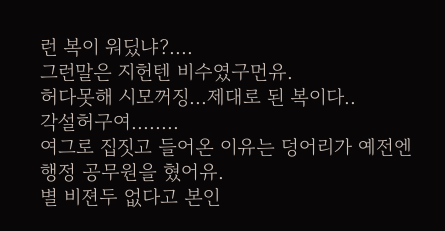런 복이 워딨냐?....
그런말은 지헌텐 비수였구먼유.
허다못해 시모꺼징...제대로 된 복이다..
각설허구여........
여그로 집짓고 들어온 이유는 덩어리가 예전엔 행정 공무원을 혔어유.
별 비젼두 없다고 본인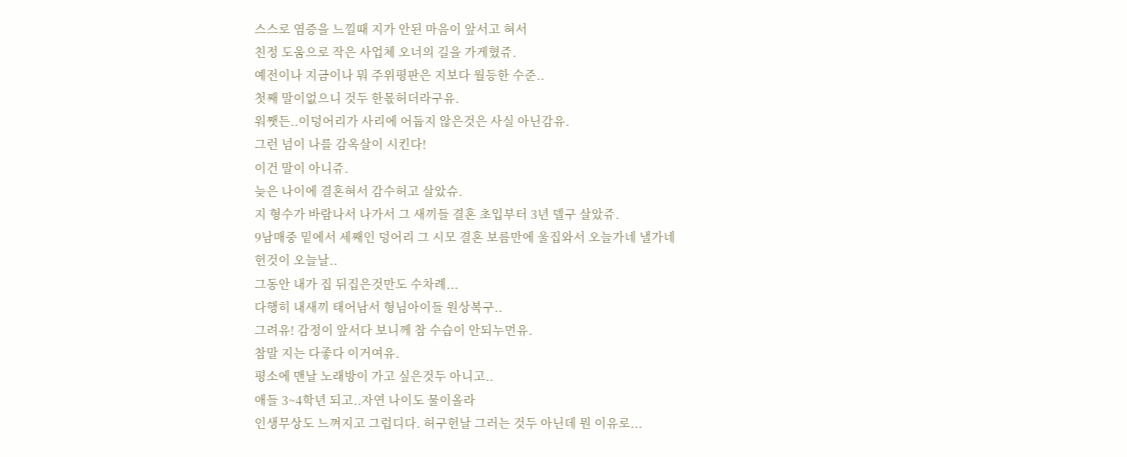스스로 염증을 느낄때 지가 안된 마음이 앞서고 혀서
친정 도움으로 작은 사업체 오너의 길을 가게혔쥬.
예전이나 지금이나 뭐 주위평판은 지보다 월등한 수준..
첫째 말이없으니 것두 한몫허더라구유.
워쨋든..이덩어리가 사리에 어둡지 않은것은 사실 아닌감유.
그런 넘이 나를 감옥살이 시킨다!
이건 말이 아니쥬.
늦은 나이에 결혼혀서 감수허고 살았슈.
지 형수가 바람나서 나가서 그 새끼들 결혼 초입부터 3년 델구 살았쥬.
9남매중 밑에서 세째인 덩어리 그 시모 결혼 보름만에 울집와서 오늘가네 낼가네
헌것이 오늘날..
그동안 내가 집 뒤집은것만도 수차례...
다행히 내새끼 태어남서 형님아이들 원상복구..
그려유! 감정이 앞서다 보니께 참 수습이 안되누먼유.
참말 지는 다좋다 이거여유.
평소에 맨날 노래방이 가고 싶은것두 아니고..
애들 3~4학년 되고..자연 나이도 물이올라
인생무상도 느껴지고 그럽디다. 허구헌날 그러는 것두 아닌데 뭔 이유로...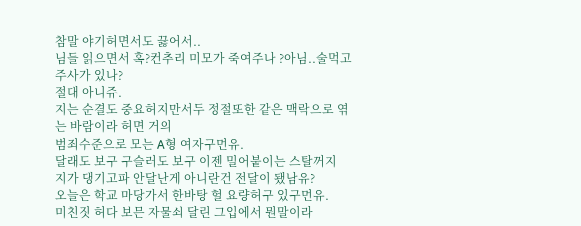참말 야기허면서도 끓어서..
님들 읽으면서 혹?컨추리 미모가 죽여주나 ?아님..술먹고 주사가 있나?
절대 아니쥬.
지는 순결도 중요허지만서두 정절또한 같은 맥락으로 엮는 바람이라 허면 거의
범죄수준으로 모는 A형 여자구먼유.
달래도 보구 구슬러도 보구 이젠 밀어붙이는 스탈꺼지
지가 댕기고파 안달난게 아니란건 전달이 됐남유?
오늘은 학교 마당가서 한바탕 헐 요량허구 있구먼유.
미친짓 허다 보믄 자물쇠 달린 그입에서 뭔말이라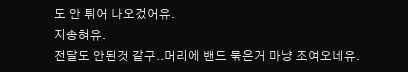도 안 튀어 나오겄어유.
지송혀유.
전달도 안된것 같구..머리에 밴드 묶은거 마냥 조여오네유.